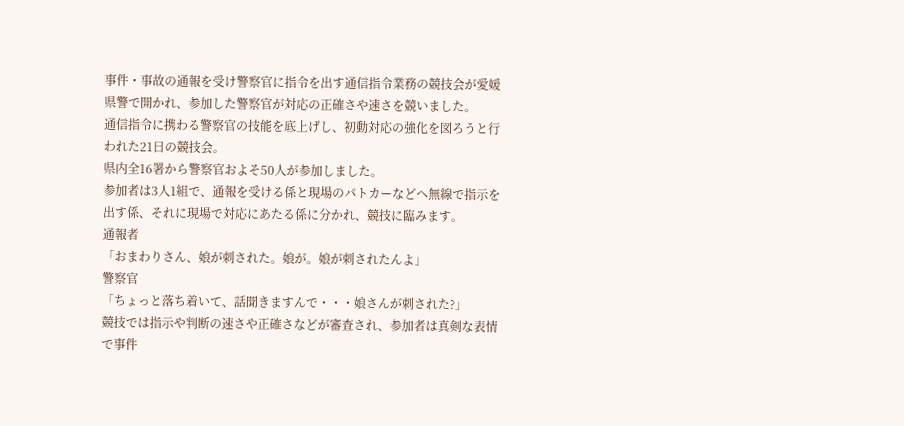事件・事故の通報を受け警察官に指令を出す通信指令業務の競技会が愛媛県警で開かれ、参加した警察官が対応の正確さや速さを競いました。
通信指令に携わる警察官の技能を底上げし、初動対応の強化を図ろうと行われた21日の競技会。
県内全16署から警察官およそ50人が参加しました。
参加者は3人1組で、通報を受ける係と現場のパトカーなどへ無線で指示を出す係、それに現場で対応にあたる係に分かれ、競技に臨みます。
通報者
「おまわりさん、娘が刺された。娘が。娘が刺されたんよ」
警察官
「ちょっと落ち着いて、話聞きますんで・・・娘さんが刺された?」
競技では指示や判断の速さや正確さなどが審査され、参加者は真剣な表情で事件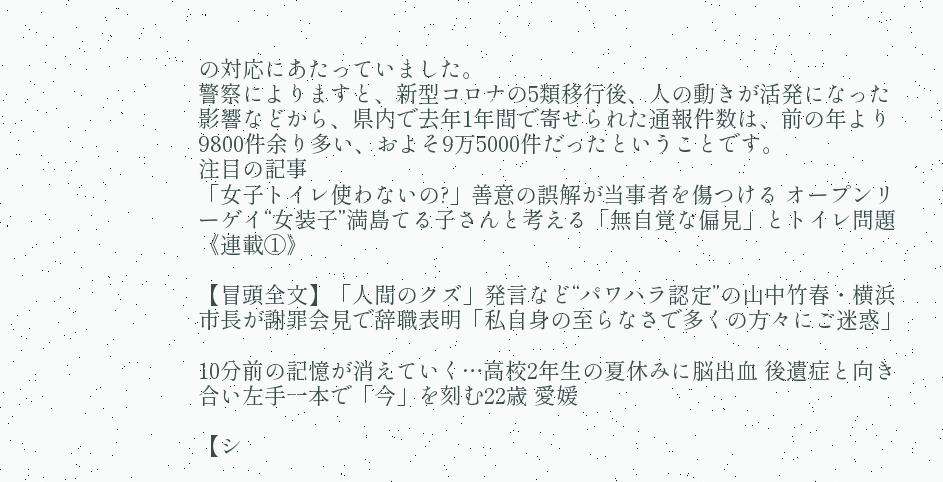の対応にあたっていました。
警察によりますと、新型コロナの5類移行後、人の動きが活発になった影響などから、県内で去年1年間で寄せられた通報件数は、前の年より9800件余り多い、およそ9万5000件だったということです。
注目の記事
「女子トイレ使わないの?」善意の誤解が当事者を傷つける オープンリーゲイ“女装子”満島てる子さんと考える「無自覚な偏見」とトイレ問題《連載①》

【冒頭全文】「人間のクズ」発言など“パワハラ認定”の山中竹春・横浜市長が謝罪会見で辞職表明「私自身の至らなさで多くの方々にご迷惑」

10分前の記憶が消えていく…高校2年生の夏休みに脳出血 後遺症と向き合い左手一本で「今」を刻む22歳 愛媛

【シ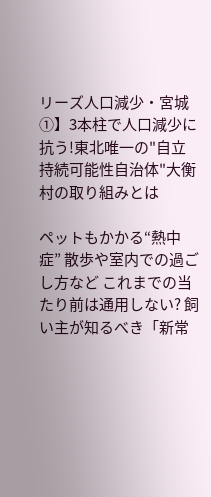リーズ人口減少・宮城①】3本柱で人口減少に抗う!東北唯一の"自立持続可能性自治体"大衡村の取り組みとは

ペットもかかる“熱中症” 散歩や室内での過ごし方など これまでの当たり前は通用しない? 飼い主が知るべき「新常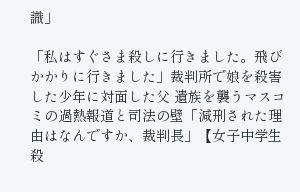識」

「私はすぐさま殺しに行きました。飛びかかりに行きました」裁判所で娘を殺害した少年に対面した父 遺族を襲うマスコミの過熱報道と司法の壁「減刑された理由はなんですか、裁判長」【女子中学生殺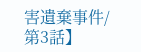害遺棄事件/第3話】